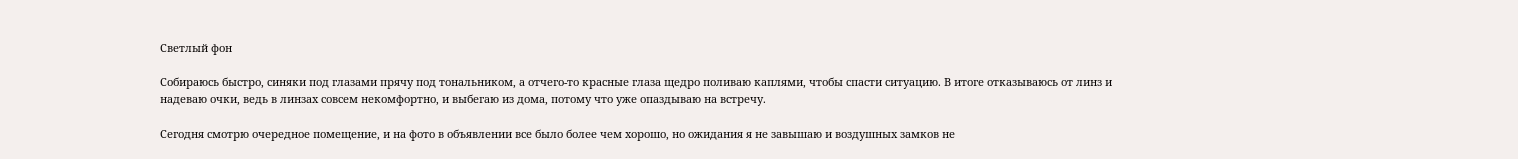Светлый фон

Собираюсь быстро, синяки под глазами прячу под тональником, а отчего-то красные глаза щедро поливаю каплями, чтобы спасти ситуацию. В итоге отказываюсь от линз и надеваю очки, ведь в линзах совсем некомфортно, и выбегаю из дома, потому что уже опаздываю на встречу.

Сегодня смотрю очередное помещение, и на фото в объявлении все было более чем хорошо, но ожидания я не завышаю и воздушных замков не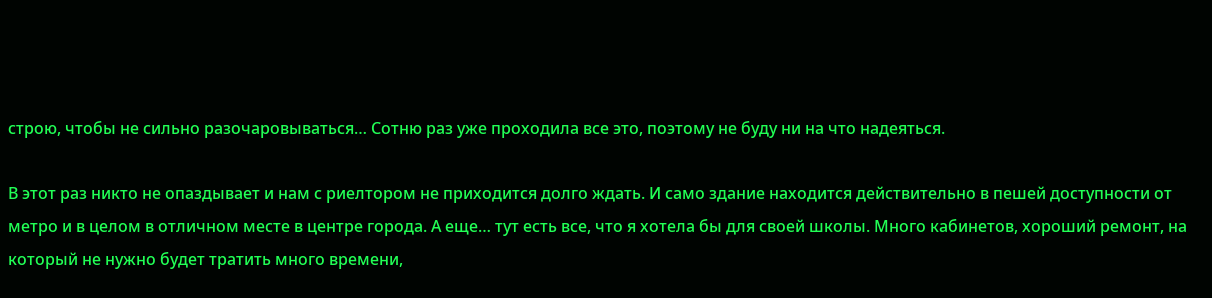строю, чтобы не сильно разочаровываться… Сотню раз уже проходила все это, поэтому не буду ни на что надеяться.

В этот раз никто не опаздывает и нам с риелтором не приходится долго ждать. И само здание находится действительно в пешей доступности от метро и в целом в отличном месте в центре города. А еще… тут есть все, что я хотела бы для своей школы. Много кабинетов, хороший ремонт, на который не нужно будет тратить много времени,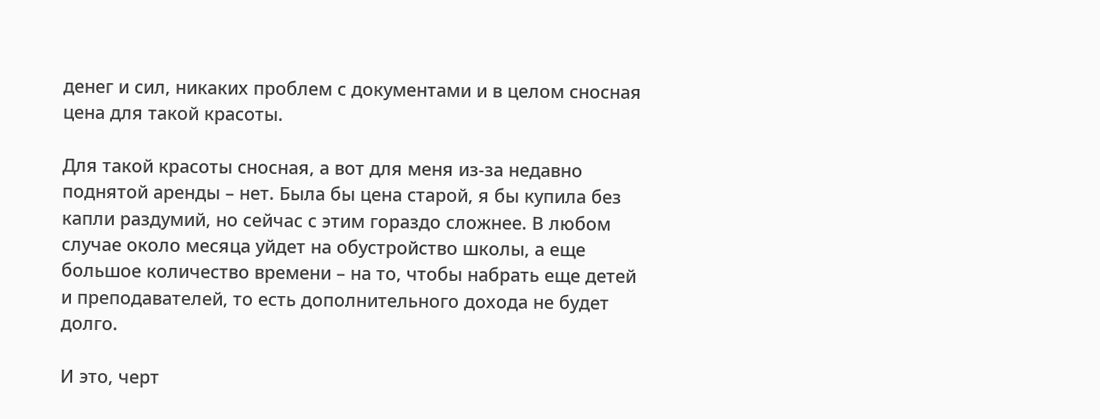денег и сил, никаких проблем с документами и в целом сносная цена для такой красоты.

Для такой красоты сносная, а вот для меня из-за недавно поднятой аренды – нет. Была бы цена старой, я бы купила без капли раздумий, но сейчас с этим гораздо сложнее. В любом случае около месяца уйдет на обустройство школы, а еще большое количество времени – на то, чтобы набрать еще детей и преподавателей, то есть дополнительного дохода не будет долго.

И это, черт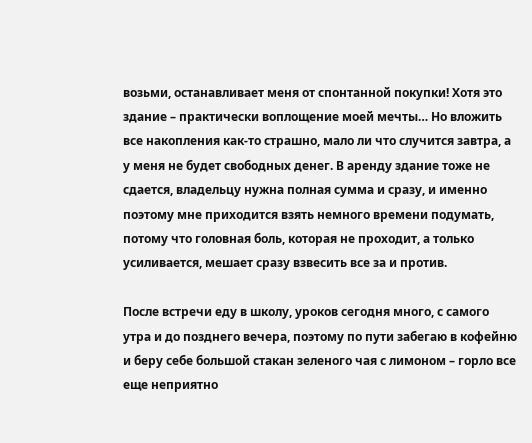возьми, останавливает меня от спонтанной покупки! Хотя это здание – практически воплощение моей мечты… Но вложить все накопления как-то страшно, мало ли что случится завтра, а у меня не будет свободных денег. В аренду здание тоже не сдается, владельцу нужна полная сумма и сразу, и именно поэтому мне приходится взять немного времени подумать, потому что головная боль, которая не проходит, а только усиливается, мешает сразу взвесить все за и против.

После встречи еду в школу, уроков сегодня много, с самого утра и до позднего вечера, поэтому по пути забегаю в кофейню и беру себе большой стакан зеленого чая с лимоном – горло все еще неприятно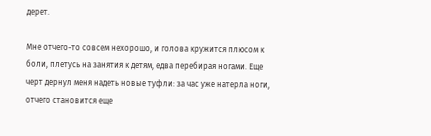дерет.

Мне отчего-то совсем нехорошо, и голова кружится плюсом к боли, плетусь на занятия к детям, едва перебирая ногами. Еще черт дернул меня надеть новые туфли: за час уже натерла ноги, отчего становится еще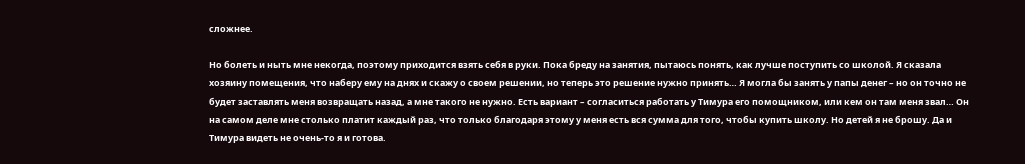сложнее.

Но болеть и ныть мне некогда, поэтому приходится взять себя в руки. Пока бреду на занятия, пытаюсь понять, как лучше поступить со школой. Я сказала хозяину помещения, что наберу ему на днях и скажу о своем решении, но теперь это решение нужно принять… Я могла бы занять у папы денег – но он точно не будет заставлять меня возвращать назад, а мне такого не нужно. Есть вариант – согласиться работать у Тимура его помощником, или кем он там меня звал… Он на самом деле мне столько платит каждый раз, что только благодаря этому у меня есть вся сумма для того, чтобы купить школу. Но детей я не брошу. Да и Тимура видеть не очень-то я и готова.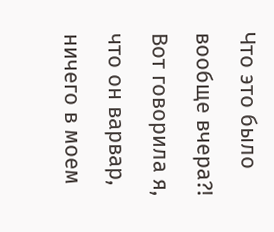Что это было вообще вчера?! Вот говорила я, что он варвар, ничего в моем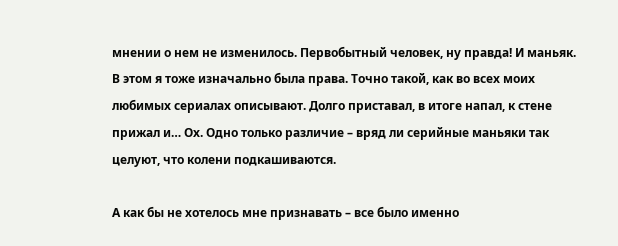мнении о нем не изменилось. Первобытный человек, ну правда! И маньяк. В этом я тоже изначально была права. Точно такой, как во всех моих любимых сериалах описывают. Долго приставал, в итоге напал, к стене прижал и… Ох. Одно только различие – вряд ли серийные маньяки так целуют, что колени подкашиваются.

А как бы не хотелось мне признавать – все было именно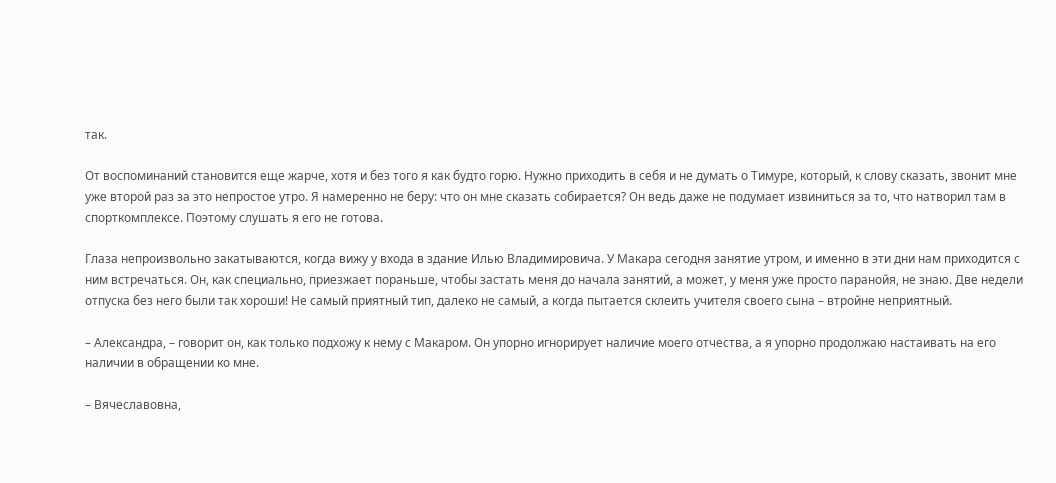так.

От воспоминаний становится еще жарче, хотя и без того я как будто горю. Нужно приходить в себя и не думать о Тимуре, который, к слову сказать, звонит мне уже второй раз за это непростое утро. Я намеренно не беру: что он мне сказать собирается? Он ведь даже не подумает извиниться за то, что натворил там в спорткомплексе. Поэтому слушать я его не готова.

Глаза непроизвольно закатываются, когда вижу у входа в здание Илью Владимировича. У Макара сегодня занятие утром, и именно в эти дни нам приходится с ним встречаться. Он, как специально, приезжает пораньше, чтобы застать меня до начала занятий, а может, у меня уже просто паранойя, не знаю. Две недели отпуска без него были так хороши! Не самый приятный тип, далеко не самый, а когда пытается склеить учителя своего сына – втройне неприятный.

– Александра, – говорит он, как только подхожу к нему с Макаром. Он упорно игнорирует наличие моего отчества, а я упорно продолжаю настаивать на его наличии в обращении ко мне.

– Вячеславовна,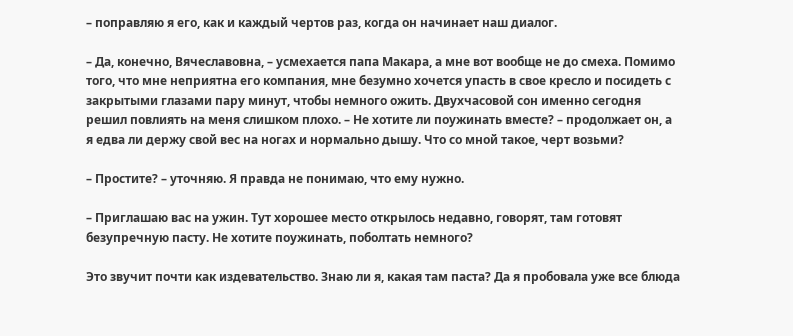– поправляю я его, как и каждый чертов раз, когда он начинает наш диалог.

– Да, конечно, Вячеславовна, – усмехается папа Макара, а мне вот вообще не до смеха. Помимо того, что мне неприятна его компания, мне безумно хочется упасть в свое кресло и посидеть с закрытыми глазами пару минут, чтобы немного ожить. Двухчасовой сон именно сегодня решил повлиять на меня слишком плохо. – Не хотите ли поужинать вместе? – продолжает он, а я едва ли держу свой вес на ногах и нормально дышу. Что со мной такое, черт возьми?

– Простите? – уточняю. Я правда не понимаю, что ему нужно.

– Приглашаю вас на ужин. Тут хорошее место открылось недавно, говорят, там готовят безупречную пасту. Не хотите поужинать, поболтать немного?

Это звучит почти как издевательство. Знаю ли я, какая там паста? Да я пробовала уже все блюда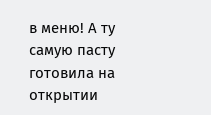в меню! А ту самую пасту готовила на открытии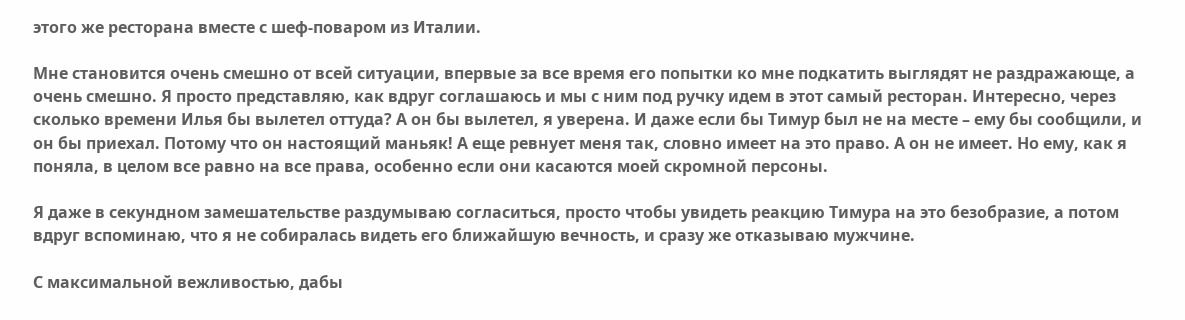этого же ресторана вместе с шеф-поваром из Италии.

Мне становится очень смешно от всей ситуации, впервые за все время его попытки ко мне подкатить выглядят не раздражающе, а очень смешно. Я просто представляю, как вдруг соглашаюсь и мы с ним под ручку идем в этот самый ресторан. Интересно, через сколько времени Илья бы вылетел оттуда? А он бы вылетел, я уверена. И даже если бы Тимур был не на месте – ему бы сообщили, и он бы приехал. Потому что он настоящий маньяк! А еще ревнует меня так, словно имеет на это право. А он не имеет. Но ему, как я поняла, в целом все равно на все права, особенно если они касаются моей скромной персоны.

Я даже в секундном замешательстве раздумываю согласиться, просто чтобы увидеть реакцию Тимура на это безобразие, а потом вдруг вспоминаю, что я не собиралась видеть его ближайшую вечность, и сразу же отказываю мужчине.

С максимальной вежливостью, дабы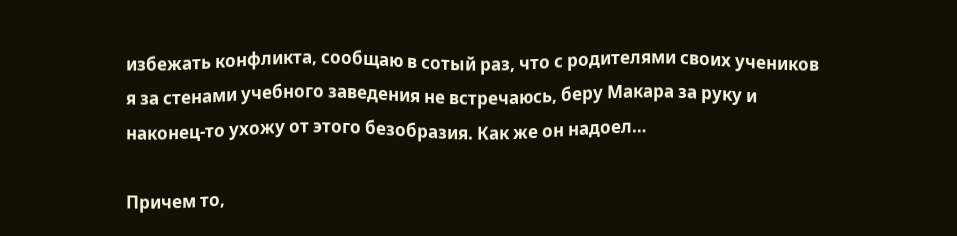избежать конфликта, сообщаю в сотый раз, что с родителями своих учеников я за стенами учебного заведения не встречаюсь, беру Макара за руку и наконец-то ухожу от этого безобразия. Как же он надоел…

Причем то,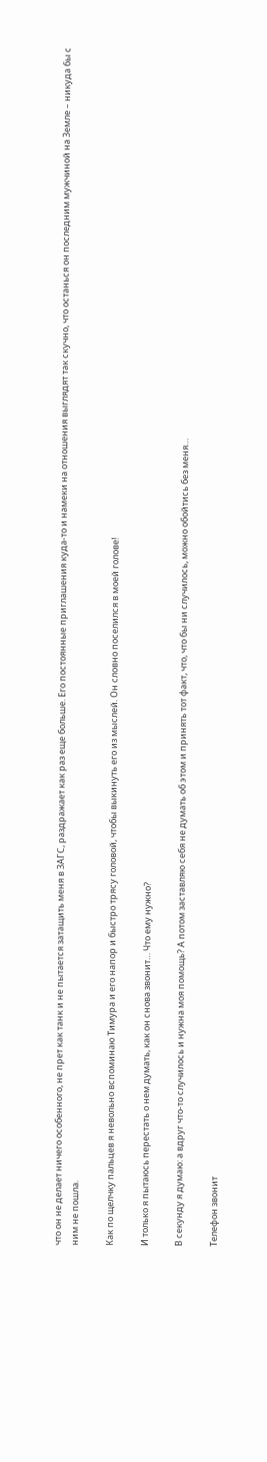что он не делает ничего особенного, не прет как танк и не пытается затащить меня в ЗАГС, раздражает как раз еще больше. Его постоянные приглашения куда-то и намеки на отношения выглядят так скучно, что останься он последним мужчиной на Земле – никуда бы с ним не пошла.

Как по щелчку пальцев я невольно вспоминаю Тимура и его напор и быстро трясу головой, чтобы выкинуть его из мыслей. Он словно поселился в моей голове!

И только я пытаюсь перестать о нем думать, как он снова звонит… Что ему нужно?

В секунду я думаю: а вдруг что-то случилось и нужна моя помощь? А потом заставляю себя не думать об этом и принять тот факт, что, что бы ни случилось, можно обойтись без меня…

Телефон звонит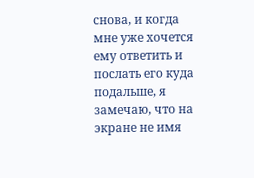снова, и когда мне уже хочется ему ответить и послать его куда подальше, я замечаю, что на экране не имя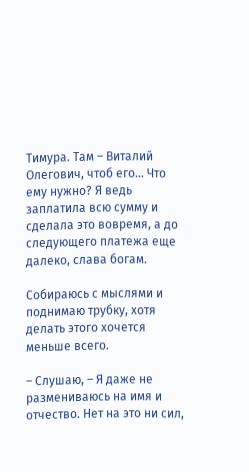Тимура. Там – Виталий Олегович, чтоб его… Что ему нужно? Я ведь заплатила всю сумму и сделала это вовремя, а до следующего платежа еще далеко, слава богам.

Собираюсь с мыслями и поднимаю трубку, хотя делать этого хочется меньше всего.

– Слушаю, – Я даже не размениваюсь на имя и отчество. Нет на это ни сил,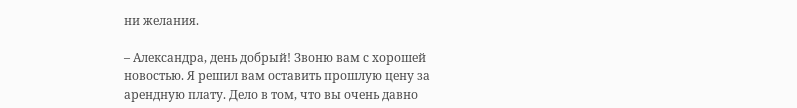ни желания.

– Александра, день добрый! Звоню вам с хорошей новостью. Я решил вам оставить прошлую цену за арендную плату. Дело в том, что вы очень давно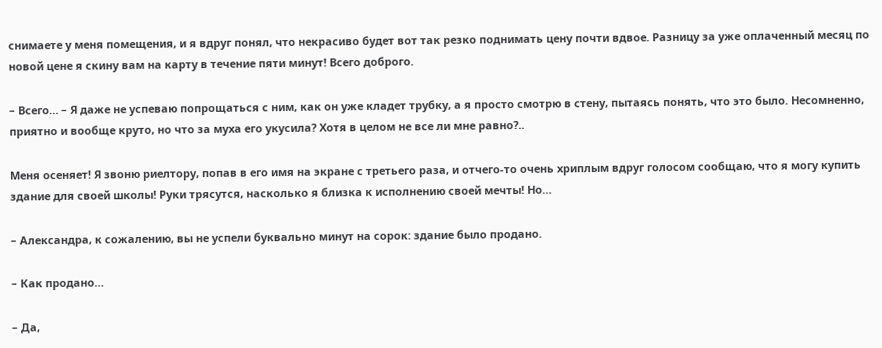снимаете у меня помещения, и я вдруг понял, что некрасиво будет вот так резко поднимать цену почти вдвое. Разницу за уже оплаченный месяц по новой цене я скину вам на карту в течение пяти минут! Всего доброго.

– Всего… – Я даже не успеваю попрощаться с ним, как он уже кладет трубку, а я просто смотрю в стену, пытаясь понять, что это было. Несомненно, приятно и вообще круто, но что за муха его укусила? Хотя в целом не все ли мне равно?..

Меня осеняет! Я звоню риелтору, попав в его имя на экране с третьего раза, и отчего-то очень хриплым вдруг голосом сообщаю, что я могу купить здание для своей школы! Руки трясутся, насколько я близка к исполнению своей мечты! Но…

– Александра, к сожалению, вы не успели буквально минут на сорок: здание было продано.

– Как продано…

– Да,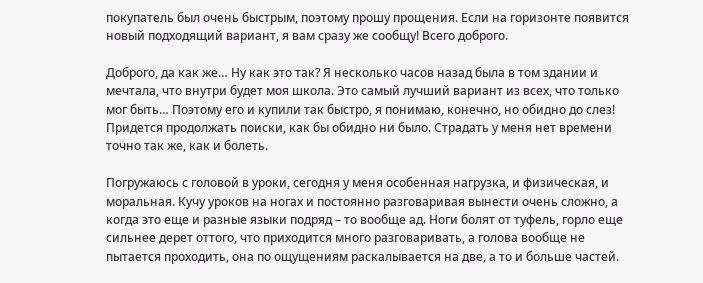покупатель был очень быстрым, поэтому прошу прощения. Если на горизонте появится новый подходящий вариант, я вам сразу же сообщу! Всего доброго.

Доброго, да как же… Ну как это так? Я несколько часов назад была в том здании и мечтала, что внутри будет моя школа. Это самый лучший вариант из всех, что только мог быть… Поэтому его и купили так быстро, я понимаю, конечно, но обидно до слез! Придется продолжать поиски, как бы обидно ни было. Страдать у меня нет времени точно так же, как и болеть.

Погружаюсь с головой в уроки, сегодня у меня особенная нагрузка, и физическая, и моральная. Кучу уроков на ногах и постоянно разговаривая вынести очень сложно, а когда это еще и разные языки подряд – то вообще ад. Ноги болят от туфель, горло еще сильнее дерет оттого, что приходится много разговаривать, а голова вообще не пытается проходить, она по ощущениям раскалывается на две, а то и больше частей.